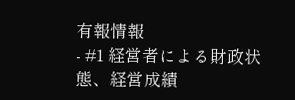有報情報
- #1 経営者による財政状態、経営成績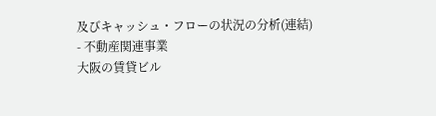及びキャッシュ・フローの状況の分析(連結)
- 不動産関連事業
大阪の賃貸ビル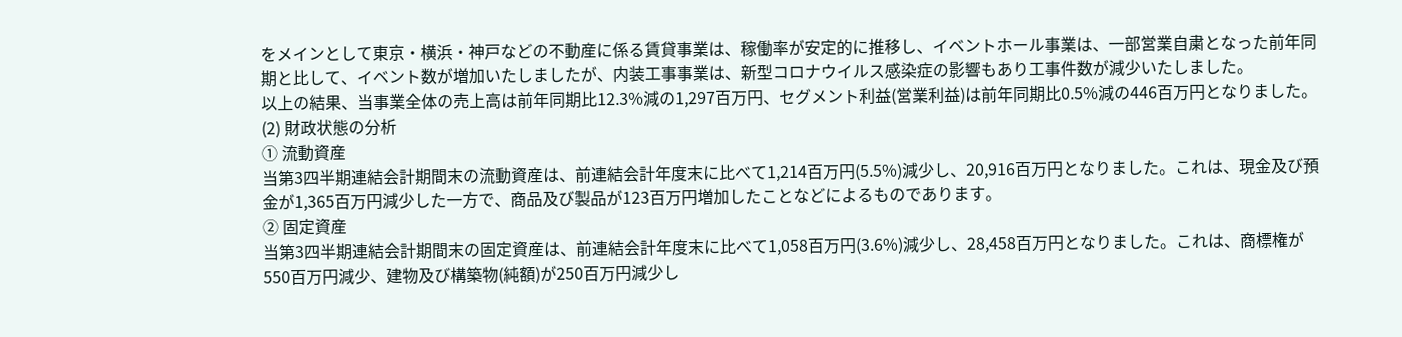をメインとして東京・横浜・神戸などの不動産に係る賃貸事業は、稼働率が安定的に推移し、イベントホール事業は、一部営業自粛となった前年同期と比して、イベント数が増加いたしましたが、内装工事事業は、新型コロナウイルス感染症の影響もあり工事件数が減少いたしました。
以上の結果、当事業全体の売上高は前年同期比12.3%減の1,297百万円、セグメント利益(営業利益)は前年同期比0.5%減の446百万円となりました。
(2) 財政状態の分析
① 流動資産
当第3四半期連結会計期間末の流動資産は、前連結会計年度末に比べて1,214百万円(5.5%)減少し、20,916百万円となりました。これは、現金及び預金が1,365百万円減少した一方で、商品及び製品が123百万円増加したことなどによるものであります。
② 固定資産
当第3四半期連結会計期間末の固定資産は、前連結会計年度末に比べて1,058百万円(3.6%)減少し、28,458百万円となりました。これは、商標権が550百万円減少、建物及び構築物(純額)が250百万円減少し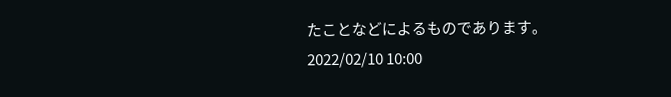たことなどによるものであります。2022/02/10 10:00